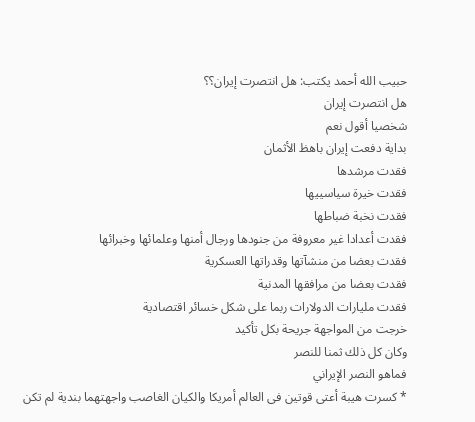حبيب الله أحمد يكتب: هل انتصرت إيران؟؟
هل انتصرت إيران
شخصيا أقول نعم
بداية دفعت إيران باهظ الأثمان
فقدت مرشدها
فقدت خيرة سياسييها
فقدت نخبة ضباطها
فقدت أعدادا غير معروفة من جنودها ورجال أمنها وعلمائها وخبرائها
فقدت بعضا من منشآتها وقدراتها العسكرية
فقدت بعضا من مرافقها المدنية
فقدت مليارات الدولارات ربما على شكل خسائر اقتصادية
خرجت من المواجهة جريحة بكل تأكيد
وكان كل ذلك ثمنا للنصر
فماهو النصر الإيراني
* كسرت هيبة أعتى قوتين فى العالم أمريكا والكيان الغاصب واجهتهما بندية لم تكن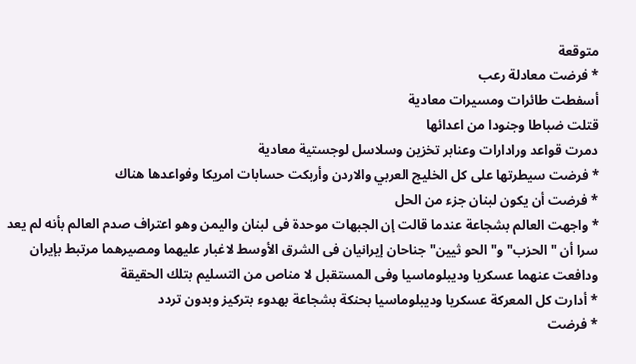متوقعة
* فرضت معادلة رعب
أسفطت طائرات ومسيرات معادية
قتلت ضباطا وجنودا من اعدائها
دمرت قواعد ورادارات وعنابر تخزين وسلاسل لوجستية معادية
* فرضت سيطرتها على كل الخليج العربي والاردن وأربكت حسابات امريكا وفواعدها هناك
* فرضت أن يكون لبنان جزء من الحل
* واجهت العالم بشجاعة عندما قالت إن الجبهات موحدة فى لبنان واليمن وهو اعتراف صدم العالم بأنه لم يعد سرا أن " الحزب" و" الحو ثيين" جناحان إيرانيان فى الشرق الأوسط لاغبار عليهما ومصيرهما مرتبط بإيران ودافعت عنهما عسكريا وديبلوماسيا وفى المستقبل لا مناص من التسليم بتلك الحقيقة
* أدارت كل المعركة عسكريا وديبلوماسيا بحنكة بشجاعة بهدوء بتركيز وبدون تردد
* فرضت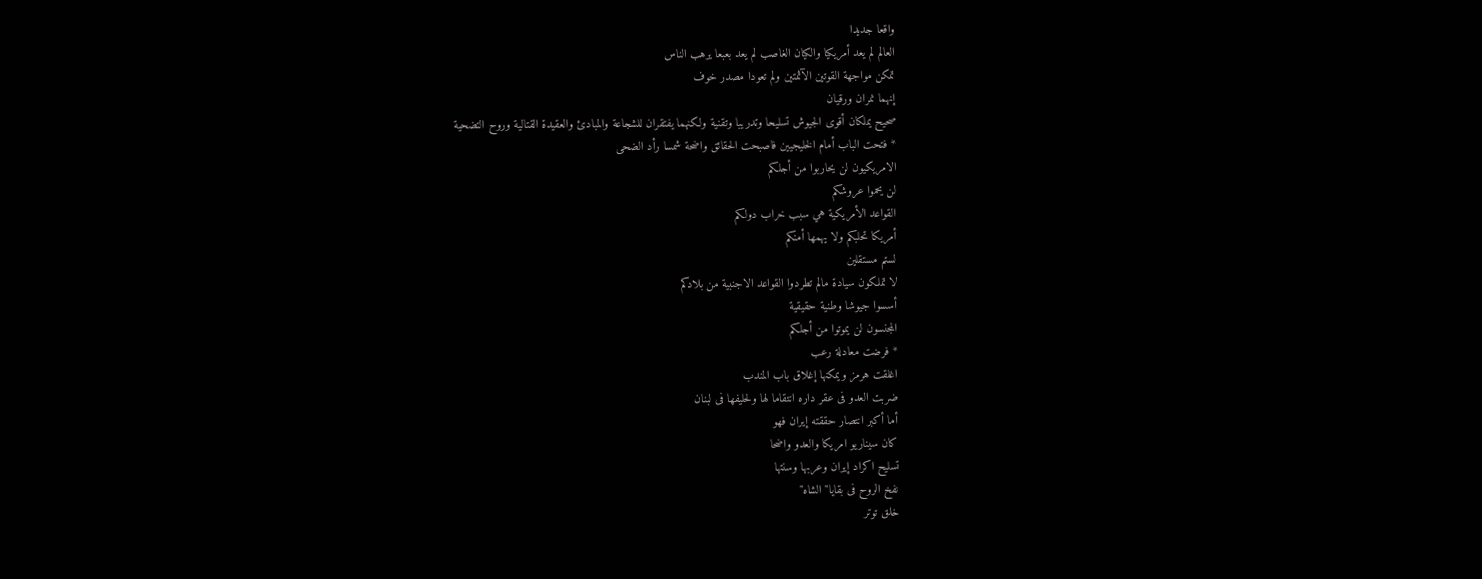واقعا جديدا
العالم لم يعد أمريكيا والكيان الغاصب لم يعد بعبعا يرهب الناس
تمكن مواجهة القوتين الآثمتين ولم تعودا مصدر خوف
إنهما نمران ورقيان
صحيح يملكان أقوى الجيوش تسليحا وتدريبا وتقنية ولكنهما يفتقران للشجاعة والمبادئ والعقيدة القتالية وروح التضحية
* فتحت الباب أمام الخليجيين فاصبحت الحقائق واضحة شمسا رأد الضحى
الامريكيون لن يحاربوا من أجلكم
لن يحموا عروشكم
القواعد الأمريكية هي سبب خراب دولكم
أمريكا تحلبكم ولا يهمها أمنكم
لستم مستقلين
لا تملكون سيادة مالم تطردوا القواعد الاجنبية من بلادكم
أسسوا جيوشا وطنية حقيقية
المجنسون لن يموتوا من أجلكم
* فرضت معادلة رعب
اغلقت هرمز ويمكنها إغلاق باب المندب
ضربت العدو فى عقر داره انتقاما لها ولحليفها فى لبنان
أما أكبر انتصار حققته إيران فهو
كان سيناريو امريكا والعدو واضحا
تسليح اكراد إيران وعربها وسنتها
نفخ الروح فى بقايا" الشاه"
خلق توتر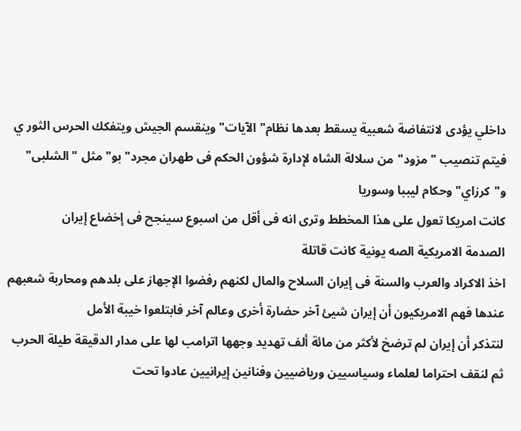داخلي يؤدى لانتفاضة شعبية يسقط بعدها نظام" الآيات" وينقسم الجيش ويتفكك الحرس الثور ي فيتم تنصيب " مزود" من سلالة الشاه لإدارة شؤون الحكم فى طهران مجرد" بو" مثل "الشلبى" و"كرزاي" وحكام ليببا وسوريا
كانت امريكا تعول على هذا المخطط وترى انه فى أقل من اسبوع سينجح فى إخضاع إيران
الصدمة الامريكية الصه يونية كانت قاتلة
اخذ الاكراد والعرب والسنة فى إيران السلاح والمال لكنهم رفضوا الإجهاز على بلدهم ومحاربة شعبهم
عندها فهم الامريكيون أن إيران شيئ آخر حضارة أخرى وعالم آخر فابتلعوا خيبة الأمل
لنتذكر أن إيران لم ترضخ لأكثر من مائة ألف تهديد وجهها اترامب لها على مدار الدقيقة طيلة الحرب
ثم لنقف احتراما لعلماء وسياسيين ورياضيين وفنانين إيرانيين عادوا تحت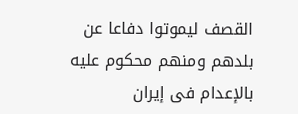القصف ليموتوا دفاعا عن بلدهم ومنهم محكوم عليه بالإعدام فى إيران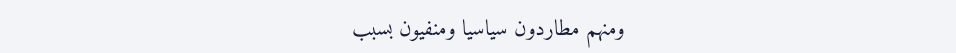ومنهم مطاردون سياسيا ومنفيون بسبب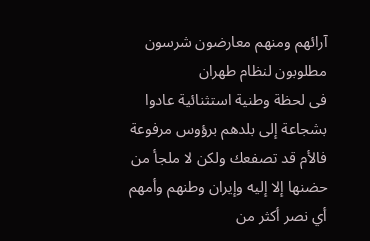آرائهم ومنهم معارضون شرسون مطلوبون لنظام طهران
فى لحظة وطنية استثنائية عادوا بشجاعة إلى بلدهم برؤوس مرفوعة
فالأم قد تصفعك ولكن لا ملجأ من حضنها إلا إليه وإيران وطنهم وأمهم
أي نصر أكثر من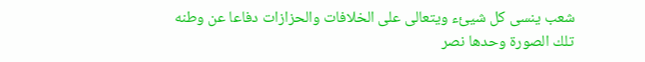شعب ينسى كل شيئء ويتعالى على الخلافات والحزازات دفاعا عن وطنه
تلك الصورة وحدها نصر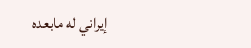إيراني له مابعده